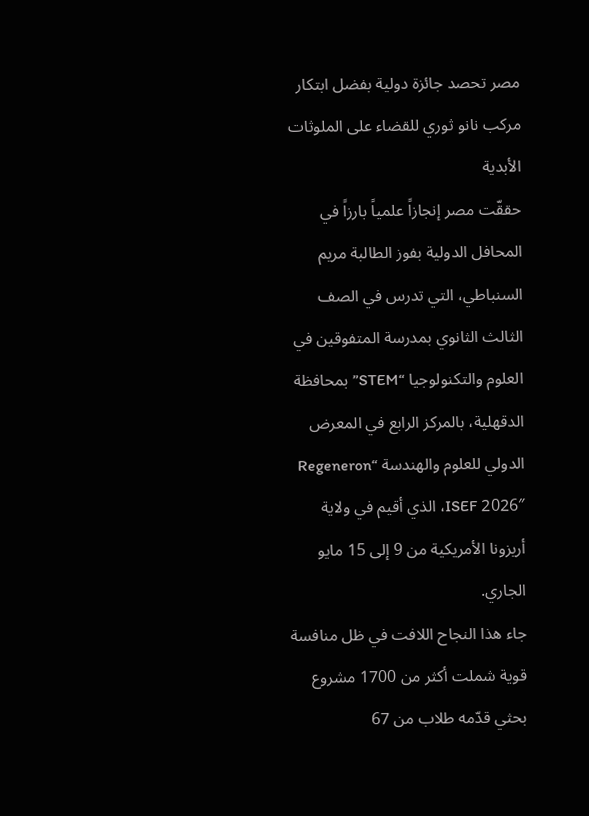مصر تحصد جائزة دولية بفضل ابتكار مركب نانو ثوري للقضاء على الملوثات الأبدية
حققّت مصر إنجازاً علمياً بارزاً في المحافل الدولية بفوز الطالبة مريم السنباطي، التي تدرس في الصف الثالث الثانوي بمدرسة المتفوقين في العلوم والتكنولوجيا “STEM” بمحافظة الدقهلية، بالمركز الرابع في المعرض الدولي للعلوم والهندسة “Regeneron ISEF 2026″، الذي أقيم في ولاية أريزونا الأمريكية من 9 إلى 15 مايو الجاري.
جاء هذا النجاح اللافت في ظل منافسة قوية شملت أكثر من 1700 مشروع بحثي قدّمه طلاب من 67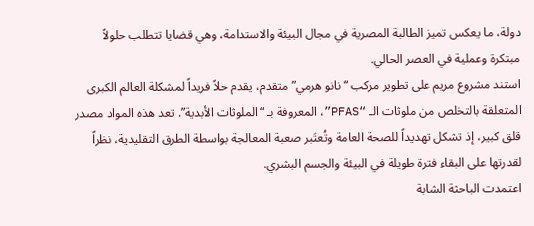دولة، ما يعكس تميز الطالبة المصرية في مجال البيئة والاستدامة، وهي قضايا تتطلب حلولاً مبتكرة وعملية في العصر الحالي.
استند مشروع مريم على تطوير مركب “نانو هرمي” متقدم، يقدم حلاً فريداً لمشكلة العالم الكبرى المتعلقة بالتخلص من ملوثات الـ “PFAS”، المعروفة بـ “الملوثات الأبدية”. تعد هذه المواد مصدر قلق كبير، إذ تشكل تهديداً للصحة العامة وتُعتَبر صعبة المعالجة بواسطة الطرق التقليدية، نظراً لقدرتها على البقاء فترة طويلة في البيئة والجسم البشري.
اعتمدت الباحثة الشابة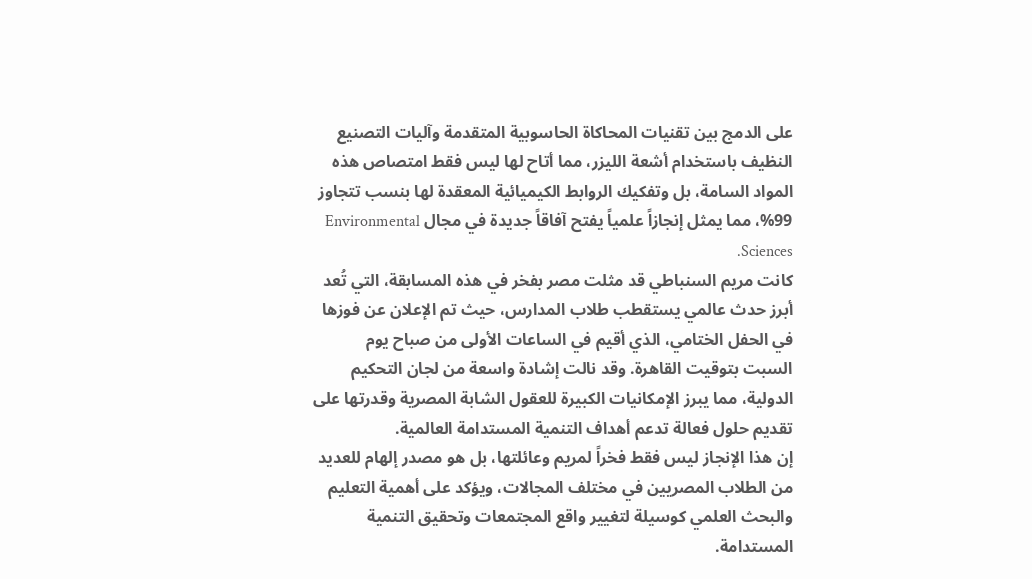على الدمج بين تقنيات المحاكاة الحاسوبية المتقدمة وآليات التصنيع النظيف باستخدام أشعة الليزر، مما أتاح لها ليس فقط امتصاص هذه المواد السامة، بل وتفكيك الروابط الكيميائية المعقدة لها بنسب تتجاوز 99%، مما يمثل إنجازاً علمياً يفتح آفاقاً جديدة في مجال Environmental Sciences.
كانت مريم السنباطي قد مثلت مصر بفخر في هذه المسابقة، التي تُعد أبرز حدث عالمي يستقطب طلاب المدارس، حيث تم الإعلان عن فوزها في الحفل الختامي، الذي أقيم في الساعات الأولى من صباح يوم السبت بتوقيت القاهرة. وقد نالت إشادة واسعة من لجان التحكيم الدولية، مما يبرز الإمكانيات الكبيرة للعقول الشابة المصرية وقدرتها على تقديم حلول فعالة تدعم أهداف التنمية المستدامة العالمية.
إن هذا الإنجاز ليس فقط فخراً لمريم وعائلتها، بل هو مصدر إلهام للعديد من الطلاب المصريين في مختلف المجالات، ويؤكد على أهمية التعليم والبحث العلمي كوسيلة لتغيير واقع المجتمعات وتحقيق التنمية المستدامة.